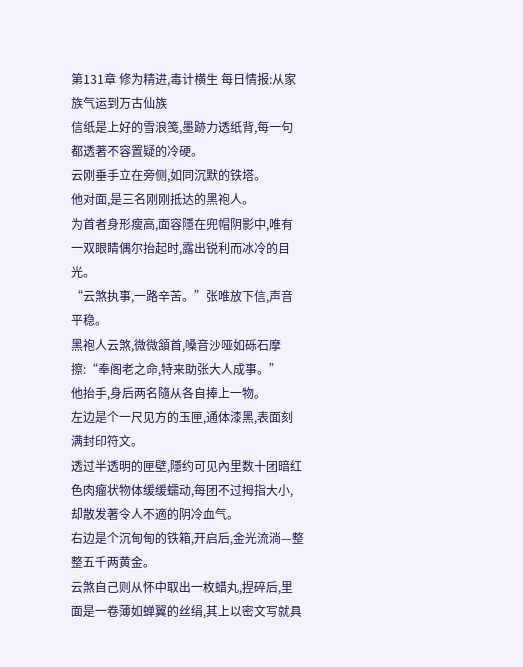第131章 修为精进,毒计横生 每日情报:从家族气运到万古仙族
信纸是上好的雪浪笺,墨跡力透纸背,每一句都透著不容置疑的冷硬。
云刚垂手立在旁侧,如同沉默的铁塔。
他对面,是三名刚刚抵达的黑袍人。
为首者身形瘦高,面容隱在兜帽阴影中,唯有一双眼睛偶尔抬起时,露出锐利而冰冷的目光。
“云煞执事,一路辛苦。”张唯放下信,声音平稳。
黑袍人云煞,微微頷首,嗓音沙哑如砾石摩擦:“奉阁老之命,特来助张大人成事。”
他抬手,身后两名隨从各自捧上一物。
左边是个一尺见方的玉匣,通体漆黑,表面刻满封印符文。
透过半透明的匣壁,隱约可见內里数十团暗红色肉瘤状物体缓缓蠕动,每团不过拇指大小,却散发著令人不適的阴冷血气。
右边是个沉甸甸的铁箱,开启后,金光流淌—整整五千两黄金。
云煞自己则从怀中取出一枚蜡丸,捏碎后,里面是一卷薄如蝉翼的丝绢,其上以密文写就具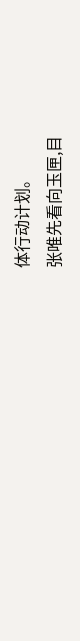体行动计划。
张唯先看向玉匣,目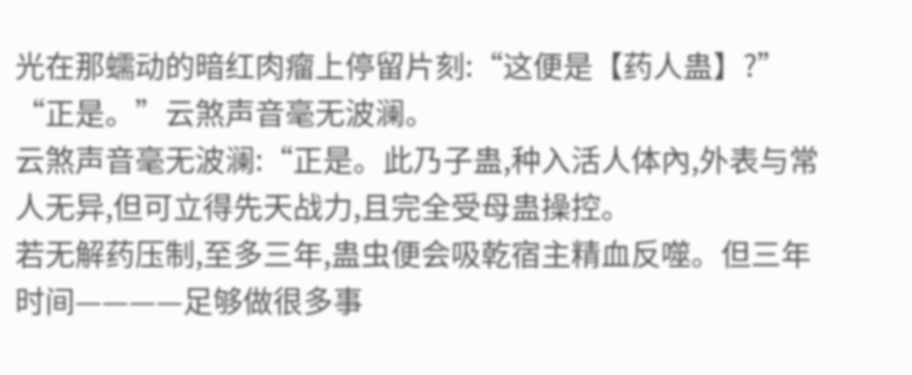光在那蠕动的暗红肉瘤上停留片刻:“这便是【药人蛊】?”
“正是。”云煞声音毫无波澜。
云煞声音毫无波澜:“正是。此乃子蛊,种入活人体內,外表与常人无异,但可立得先天战力,且完全受母蛊操控。
若无解药压制,至多三年,蛊虫便会吸乾宿主精血反噬。但三年时间————足够做很多事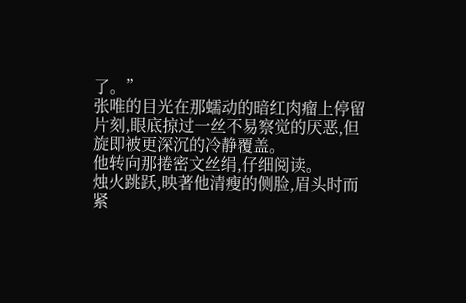了。”
张唯的目光在那蠕动的暗红肉瘤上停留片刻,眼底掠过一丝不易察觉的厌恶,但旋即被更深沉的冷静覆盖。
他转向那捲密文丝绢,仔细阅读。
烛火跳跃,映著他清瘦的侧脸,眉头时而紧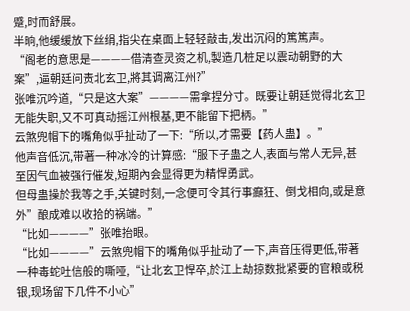蹙,时而舒展。
半晌,他缓缓放下丝绢,指尖在桌面上轻轻敲击,发出沉闷的篤篤声。
“阁老的意思是————借清查灵资之机,製造几桩足以震动朝野的大案”,逼朝廷问责北玄卫,將其调离江州?”
张唯沉吟道,“只是这大案”————需拿捏分寸。既要让朝廷觉得北玄卫无能失职,又不可真动摇江州根基,更不能留下把柄。”
云煞兜帽下的嘴角似乎扯动了一下:“所以,才需要【药人蛊】。”
他声音低沉,带著一种冰冷的计算感:“服下子蛊之人,表面与常人无异,甚至因气血被强行催发,短期內会显得更为精悍勇武。
但母蛊操於我等之手,关键时刻,一念便可令其行事癲狂、倒戈相向,或是意外”酿成难以收拾的祸端。”
“比如————”张唯抬眼。
“比如————”云煞兜帽下的嘴角似乎扯动了一下,声音压得更低,带著一种毒蛇吐信般的嘶哑,“让北玄卫悍卒,於江上劫掠数批紧要的官粮或税银,现场留下几件不小心”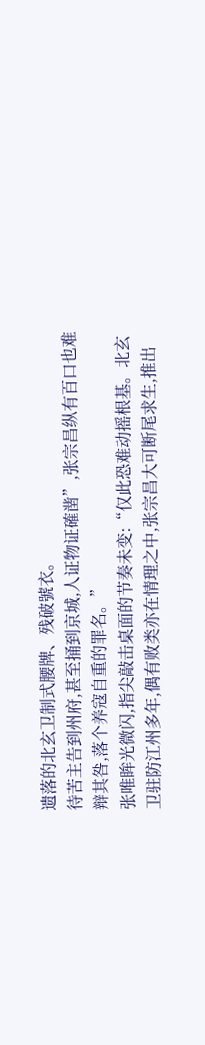遗落的北玄卫制式腰牌、残破號衣。
待苦主告到州府,甚至捅到京城,人证物证確凿”,张宗昌纵有百口也难辩其咎,落个养寇自重的罪名。”
张唯眸光微闪,指尖敲击桌面的节奏未变:“仅此恐难动摇根基。北玄卫驻防江州多年,偶有败类亦在情理之中,张宗昌大可断尾求生,推出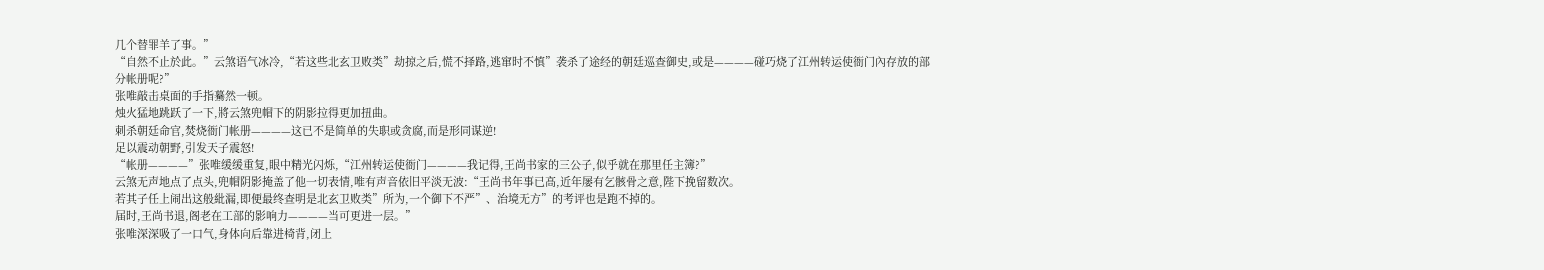几个替罪羊了事。”
“自然不止於此。”云煞语气冰冷,“若这些北玄卫败类”劫掠之后,慌不择路,逃窜时不慎”袭杀了途经的朝廷巡查御史,或是————碰巧烧了江州转运使衙门內存放的部分帐册呢?”
张唯敲击桌面的手指驀然一顿。
烛火猛地跳跃了一下,將云煞兜帽下的阴影拉得更加扭曲。
刺杀朝廷命官,焚烧衙门帐册————这已不是简单的失职或贪腐,而是形同谋逆!
足以震动朝野,引发天子震怒!
“帐册————”张唯缓缓重复,眼中精光闪烁,“江州转运使衙门————我记得,王尚书家的三公子,似乎就在那里任主簿?”
云煞无声地点了点头,兜帽阴影掩盖了他一切表情,唯有声音依旧平淡无波:“王尚书年事已高,近年屡有乞骸骨之意,陛下挽留数次。
若其子任上闹出这般紕漏,即便最终查明是北玄卫败类”所为,一个御下不严”、治境无方”的考评也是跑不掉的。
届时,王尚书退,阁老在工部的影响力————当可更进一层。”
张唯深深吸了一口气,身体向后靠进椅背,闭上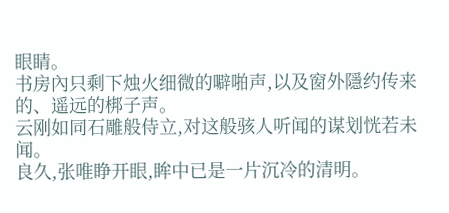眼睛。
书房內只剩下烛火细微的噼啪声,以及窗外隱约传来的、遥远的梆子声。
云刚如同石雕般侍立,对这般骇人听闻的谋划恍若未闻。
良久,张唯睁开眼,眸中已是一片沉冷的清明。